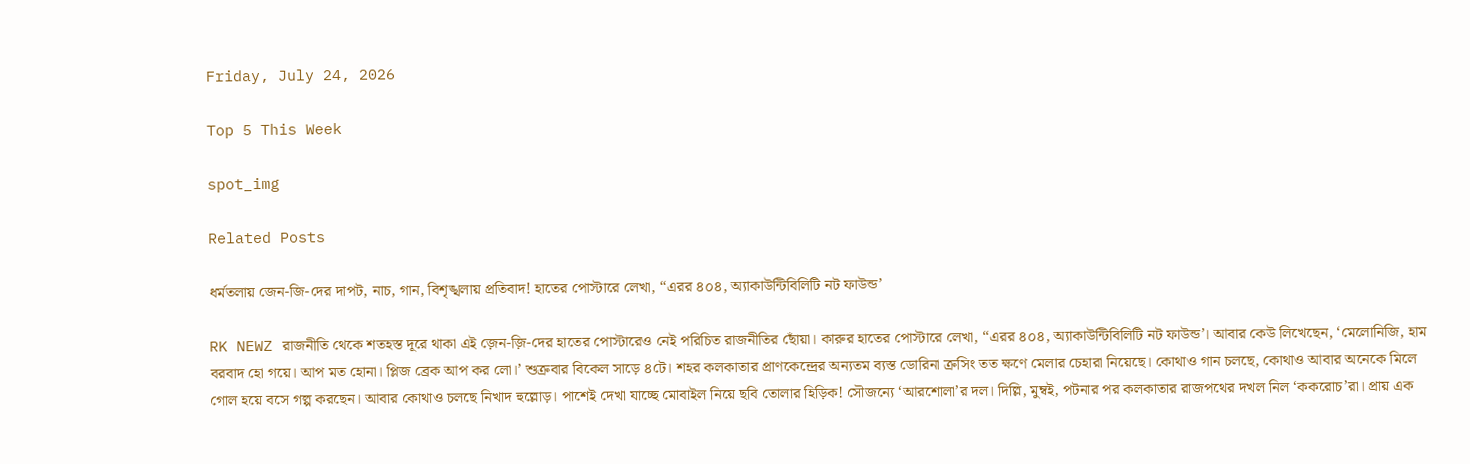Friday, July 24, 2026

Top 5 This Week

spot_img

Related Posts

ধর্মতলায় জেন-জি-দের দাপট, নাচ, গান, বিশৃঙ্খলায় প্রতিবাদ! হাতের পোস্টারে লেখা, ‘‘এরর ৪০৪, অ্যাকাউন্টিবিলিটি নট ফাউন্ড’

RK NEWZ রাজনীতি থেকে শতহস্ত দূরে থাকা এই জ়েন-জ়ি-দের হাতের পোস্টারেও নেই পরিচিত রাজনীতির ছোঁয়া। কারুর হাতের পোস্টারে লেখা, ‘‘এরর ৪০৪, অ্যাকাউন্টিবিলিটি নট ফাউন্ড’। আবার কেউ লিখেছেন, ‘মেলোনিজি, হাম বরবাদ হো গয়ে। আপ মত হোনা। প্লিজ ব্রেক আপ কর লো।’ শুক্রবার বিকেল সাড়ে ৪টে। শহর কলকাতার প্রাণকেন্দ্রের অন্যতম ব্যস্ত ডোরিনা ক্রসিং তত ক্ষণে মেলার চেহারা নিয়েছে। কোথাও গান চলছে, কোথাও আবার অনেকে মিলে গোল হয়ে বসে গল্প করছেন। আবার কোথাও চলছে নিখাদ হুল্লোড়। পাশেই দেখা যাচ্ছে মোবাইল নিয়ে ছবি তোলার হিড়িক! সৌজন্যে ‘আরশোলা’র দল। দিল্লি, মুম্বই, পটনার পর কলকাতার রাজপথের দখল নিল ‘ককরোচ’রা। প্রায় এক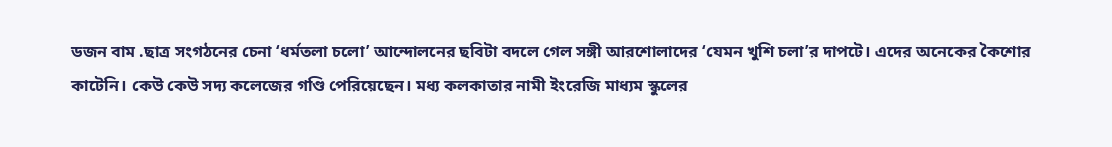ডজন বাম .ছাত্র সংগঠনের চেনা ‘ধর্মতলা চলো’ আন্দোলনের ছবিটা বদলে গেল সঙ্গী আরশোলাদের ‘যেমন খুশি চলা’র দাপটে। এদের অনেকের কৈশোর কাটেনি। কেউ কেউ সদ্য কলেজের গণ্ডি পেরিয়েছেন। মধ্য কলকাতার নামী ইংরেজি মাধ্যম স্কুলের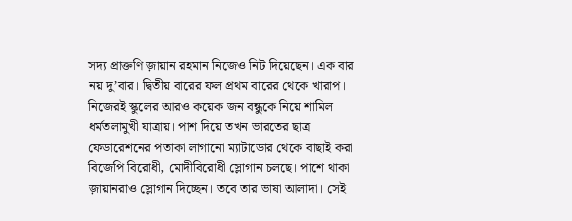সদ্য প্রাক্তণি জ়ায়ান রহমান নিজেও নিট দিয়েছেন। এক বার নয় দু’বার। দ্বিতীয় বারের ফল প্রথম বারের থেকে খারাপ। নিজেরই স্কুলের আরও কয়েক জন বন্ধুকে নিয়ে শামিল ধর্মতলামুখী যাত্রায়। পাশ দিয়ে তখন ভারতের ছাত্র ফেডারেশনের পতাকা লাগানো ম্যাটাডোর থেকে বাছাই করা বিজেপি বিরোধী, মোদীবিরোধী স্লোগান চলছে। পাশে থাকা জ়ায়ানরাও স্লোগান দিচ্ছেন। তবে তার ভাষা আলাদা। সেই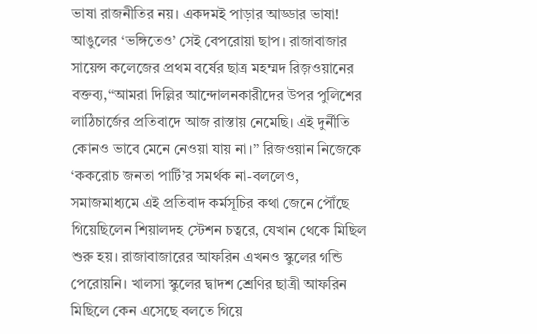ভাষা রাজনীতির নয়। একদমই পাড়ার আড্ডার ভাষা! আঙুলের ‘ভঙ্গিতেও’ সেই বেপরোয়া ছাপ। রাজাবাজার সায়েন্স কলেজের প্রথম বর্ষের ছাত্র মহম্মদ রিজ়ওয়ানের বক্তব্য,‘‘আমরা দিল্লির আন্দোলনকারীদের উপর পুলিশের লাঠিচার্জের প্রতিবাদে আজ রাস্তায় নেমেছি। এই দুর্নীতি কোনও ভাবে মেনে নেওয়া যায় না।’’ রিজওয়ান নিজেকে ‘ককরোচ জনতা পার্টি’র সমর্থক না-বললেও, সমাজমাধ্যমে এই প্রতিবাদ কর্মসূচির কথা জেনে পৌঁছে গিয়েছিলেন শিয়ালদহ স্টেশন চত্বরে, যেখান থেকে মিছিল শুরু হয়। রাজাবাজারের আফরিন এখনও স্কুলের গন্ডি পেরোয়নি। খালসা স্কুলের দ্বাদশ শ্রেণির ছাত্রী আফরিন মিছিলে কেন এসেছে বলতে গিয়ে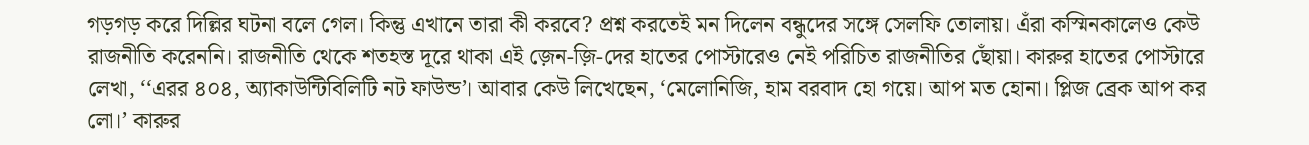গড়গড় করে দিল্লির ঘটনা বলে গেল। কিন্তু এখানে তারা কী করবে? প্রশ্ন করতেই মন দিলেন বন্ধুদের সঙ্গে সেলফি তোলায়। এঁরা কস্মিনকালেও কেউ রাজনীতি করেননি। রাজনীতি থেকে শতহস্ত দূরে থাকা এই জ়েন-জ়ি-দের হাতের পোস্টারেও নেই পরিচিত রাজনীতির ছোঁয়া। কারুর হাতের পোস্টারে লেখা, ‘‘এরর ৪০৪, অ্যাকাউন্টিবিলিটি নট ফাউন্ড’। আবার কেউ লিখেছেন, ‘মেলোনিজি, হাম বরবাদ হো গয়ে। আপ মত হোনা। প্লিজ ব্রেক আপ কর লো।’ কারুর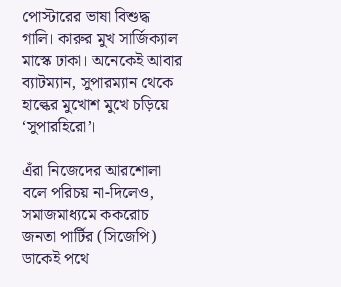পোস্টারের ভাষা বিশুদ্ধ গালি। কারুর মুখ সার্জিক্যাল মাস্কে ঢাকা। অনেকেই আবার ব্যাটম্যান, সুপারম্যান থেকে হাল্কের মুখোশ মুখে চড়িয়ে ‘সুপারহিরো’।

এঁরা নিজেদের আরশোলা বলে পরিচয় না-দিলেও, সমাজমাধ্যমে ককরোচ জনতা পার্টির (সিজেপি) ডাকেই পথে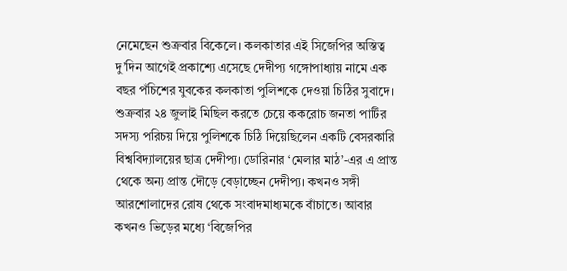নেমেছেন শুক্রবার বিকেলে। কলকাতার এই সিজেপির অস্তিত্ব দু’দিন আগেই প্রকাশ্যে এসেছে দেদীপ্য গঙ্গোপাধ্যায় নামে এক বছর পঁচিশের যুবকের কলকাতা পুলিশকে দেওয়া চিঠির সুবাদে। শুক্রবার ২৪ জুলাই মিছিল করতে চেয়ে ককরোচ জনতা পার্টির সদস্য পরিচয় দিয়ে পুলিশকে চিঠি দিয়েছিলেন একটি বেসরকারি বিশ্ববিদ্যালয়ের ছাত্র দেদীপ্য। ডোরিনার ‘মেলার মাঠ’-এর এ প্রান্ত থেকে অন্য প্রান্ত দৌড়ে বেড়াচ্ছেন দেদীপ্য। কখনও সঙ্গী আরশোলাদের রোষ থেকে সংবাদমাধ্যমকে বাঁচাতে। আবার কখনও ভিড়ের মধ্যে ‘বিজেপির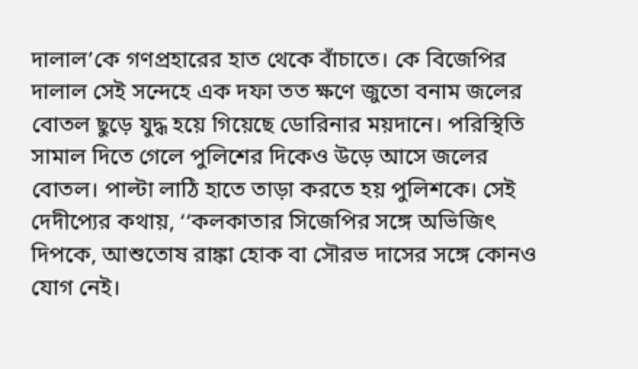দালাল’কে গণপ্রহারের হাত থেকে বাঁচাতে। কে বিজেপির দালাল সেই সন্দেহে এক দফা তত ক্ষণে জুতো বনাম জলের বোতল ছুড়ে যুদ্ধ হয়ে গিয়েছে ডোরিনার ময়দানে। পরিস্থিতি সামাল দিতে গেলে পুলিশের দিকেও উড়ে আসে জলের বোতল। পাল্টা লাঠি হাতে তাড়া করতে হয় পুলিশকে। সেই দেদীপ্যের কথায়, ‘‘কলকাতার সিজেপির সঙ্গে অভিজিৎ দিপকে, আশুতোষ রাঙ্কা হোক বা সৌরভ দাসের সঙ্গে কোনও যোগ নেই।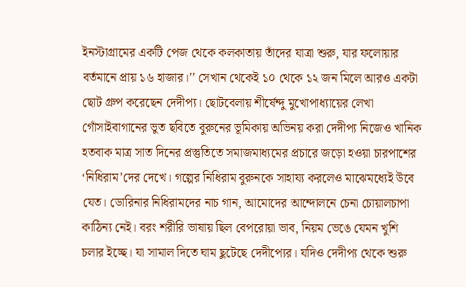ইনস্টাগ্রামের একটি পেজ থেকে কলকাতায় তাঁদের যাত্রা শুরু, যার ফলোয়ার বর্তমানে প্রায় ১৬ হাজার।’’ সেখান থেকেই ১০ থেকে ১২ জন মিলে আরও একটা ছোট গ্রুপ করেছেন দেদীপ্য। ছোটবেলায় শীর্ষেন্দু মুখোপাধ্যায়ের লেখা গোঁসাইবাগানের ভুত ছবিতে বুরুনের ভূমিকায় অভিনয় করা দেদীপ্য নিজেও খানিক হতবাক মাত্র সাত দিনের প্রস্তুতিতে সমাজমাধ্যমের প্রচারে জড়ো হওয়া চারপাশের ‘নিধিরাম’দের দেখে। গল্পের নিধিরাম বুরুনকে সাহায্য করলেও মাঝেমধ্যেই উবে যেত। ডোরিনার নিধিরামদের নাচ গান, আমোদের আন্দোলনে চেনা চোয়ালচাপা কাঠিন্য নেই। বরং শরীরি ভাষায় ছিল বেপরোয়া ভাব, নিয়ম ভেঙে যেমন খুশি চলার ইচ্ছে। যা সামাল দিতে ঘাম ছুটেছে দেদীপ্যের। যদিও দেদীপ্য থেকে শুরু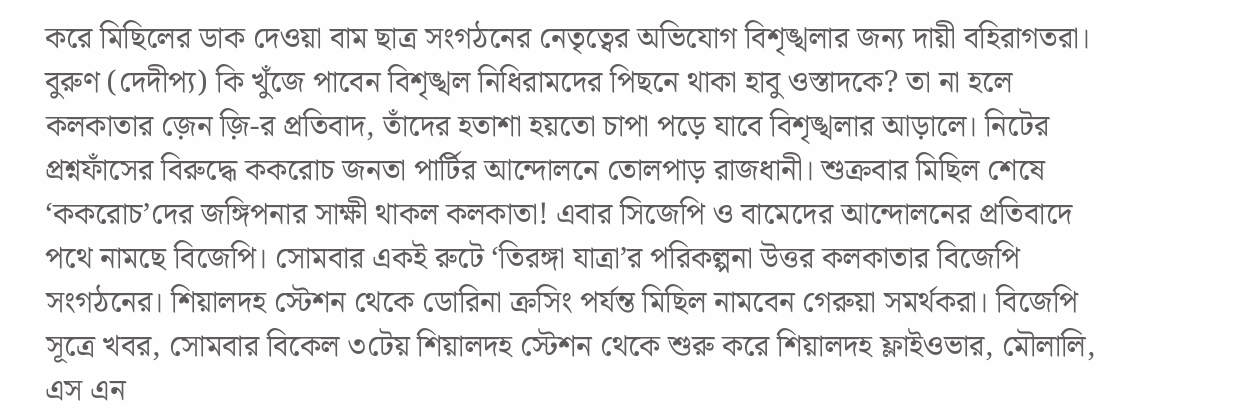করে মিছিলের ডাক দেওয়া বাম ছাত্র সংগঠনের নেতৃত্বের অভিযোগ বিশৃঙ্খলার জন্য দায়ী বহিরাগতরা। বুরুণ (দেদীপ্য) কি খুঁজে পাবেন বিশৃঙ্খল নিধিরামদের পিছনে থাকা হাবু ওস্তাদকে? তা না হলে কলকাতার জ়েন জ়ি-র প্রতিবাদ, তাঁদের হতাশা হয়তো চাপা পড়ে যাবে বিশৃঙ্খলার আড়ালে। নিটের প্রশ্নফাঁসের বিরুদ্ধে ককরোচ জনতা পার্টির আন্দোলনে তোলপাড় রাজধানী। শুক্রবার মিছিল শেষে ‘ককরোচ’দের জঙ্গিপনার সাক্ষী থাকল কলকাতা! এবার সিজেপি ও বামেদের আন্দোলনের প্রতিবাদে পথে নামছে বিজেপি। সোমবার একই রুটে ‘তিরঙ্গা যাত্রা’র পরিকল্পনা উত্তর কলকাতার বিজেপি সংগঠনের। শিয়ালদহ স্টেশন থেকে ডোরিনা ক্রসিং পর্যন্ত মিছিল নামবেন গেরুয়া সমর্থকরা। বিজেপি সূত্রে খবর, সোমবার বিকেল ৩টেয় শিয়ালদহ স্টেশন থেকে শুরু করে শিয়ালদহ ফ্লাইওভার, মৌলালি, এস এন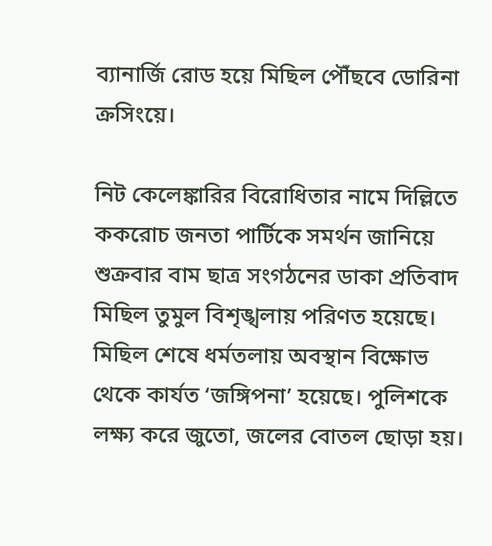ব্যানার্জি রোড হয়ে মিছিল পৌঁছবে ডোরিনা ক্রসিংয়ে।

নিট কেলেঙ্কারির বিরোধিতার নামে দিল্লিতে ককরোচ জনতা পার্টিকে সমর্থন জানিয়ে শুক্রবার বাম ছাত্র সংগঠনের ডাকা প্রতিবাদ মিছিল তুমুল বিশৃঙ্খলায় পরিণত হয়েছে। মিছিল শেষে ধর্মতলায় অবস্থান বিক্ষোভ থেকে কার্যত ‘জঙ্গিপনা’ হয়েছে। পুলিশকে লক্ষ্য করে জুতো, জলের বোতল ছোড়া হয়।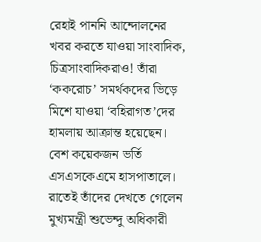রেহাই পাননি আন্দোলনের খবর করতে যাওয়া সাংবাদিক, চিত্রসাংবাদিকরাও! তাঁরা ‘ককরোচ’ সমর্থকদের ভিড়ে মিশে যাওয়া ‘বহিরাগত’দের হামলায় আক্রান্ত হয়েছেন। বেশ কয়েকজন ভর্তি এসএসকেএমে হাসপাতালে। রাতেই তাঁদের দেখতে গেলেন মুখ্যমন্ত্রী শুভেন্দু অধিকারী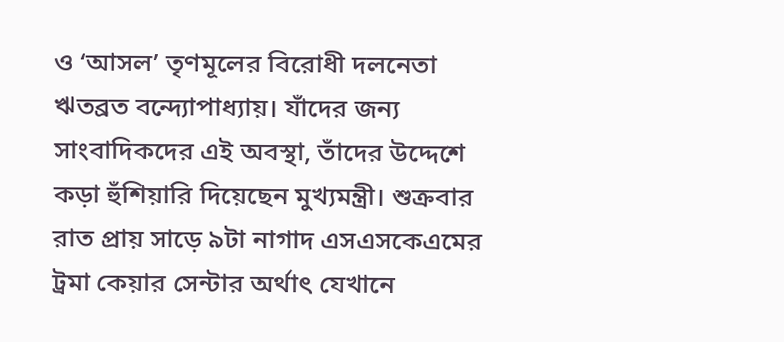ও ‘আসল’ তৃণমূলের বিরোধী দলনেতা ঋতব্রত বন্দ্যোপাধ্যায়। যাঁদের জন্য সাংবাদিকদের এই অবস্থা, তাঁদের উদ্দেশে কড়া হুঁশিয়ারি দিয়েছেন মুখ্যমন্ত্রী। শুক্রবার রাত প্রায় সাড়ে ৯টা নাগাদ এসএসকেএমের ট্রমা কেয়ার সেন্টার অর্থাৎ যেখানে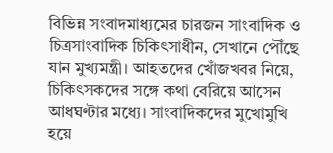বিভিন্ন সংবাদমাধ্যমের চারজন সাংবাদিক ও চিত্রসাংবাদিক চিকিৎসাধীন, সেখানে পৌঁছে যান মুখ্যমন্ত্রী। আহতদের খোঁজখবর নিয়ে, চিকিৎসকদের সঙ্গে কথা বেরিয়ে আসেন আধঘণ্টার মধ্যে। সাংবাদিকদের মুখোমুখি হয়ে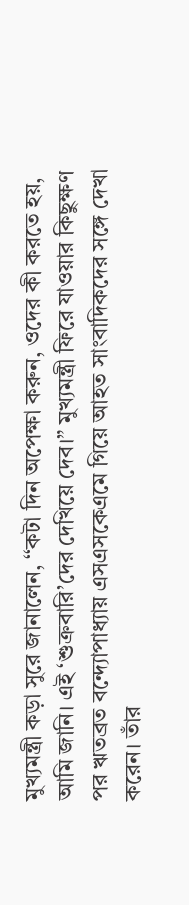মুখ্যমন্ত্রী কড়া সুরে জানালেন, ‘‘কটা দিন অপেক্ষা করুন, ওদের কী করতে হয়, আমি জানি। এই ‘শুক্রবারি’দের দেখিয়ে দেব।” মুখ্যমন্ত্রী ফিরে যাওয়ার কিছুক্ষণ পর ঋতব্রত বন্দ্যোপাধ্যায় এসএসকেএমে গিয়ে আহত সাংবাদিকদের সঙ্গে দেখা করেন। তাঁর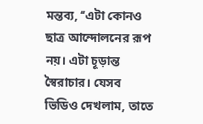মন্তব্য, ‘‘এটা কোনও ছাত্র আন্দোলনের রূপ নয়। এটা চূড়ান্ত স্বৈরাচার। যেসব ভিডিও দেখলাম, তাতে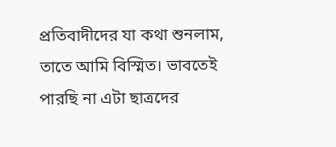প্রতিবাদীদের যা কথা শুনলাম, তাতে আমি বিস্মিত। ভাবতেই পারছি না এটা ছাত্রদের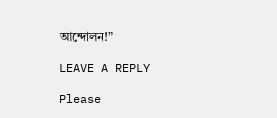আন্দোলন!”

LEAVE A REPLY

Please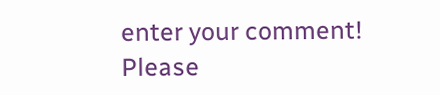enter your comment!
Please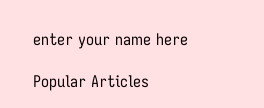enter your name here

Popular Articles